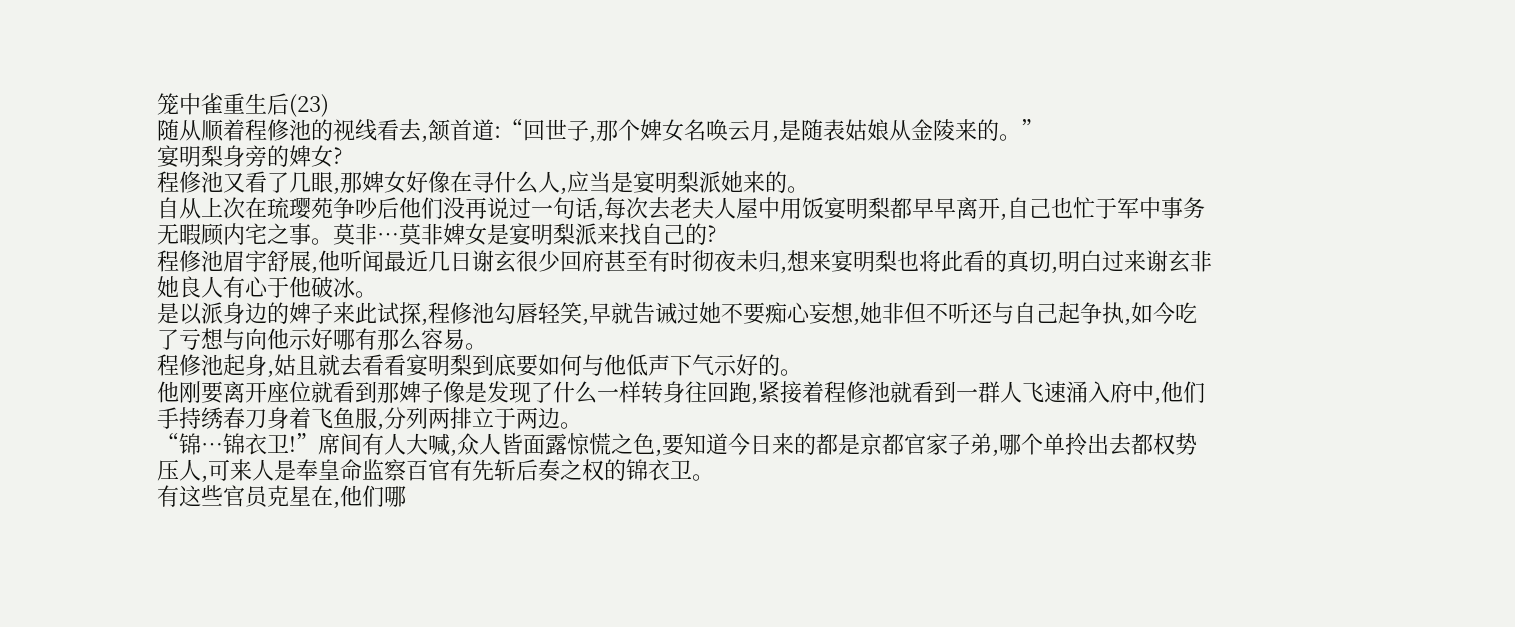笼中雀重生后(23)
随从顺着程修池的视线看去,颔首道:“回世子,那个婢女名唤云月,是随表姑娘从金陵来的。”
宴明梨身旁的婢女?
程修池又看了几眼,那婢女好像在寻什么人,应当是宴明梨派她来的。
自从上次在琉璎苑争吵后他们没再说过一句话,每次去老夫人屋中用饭宴明梨都早早离开,自己也忙于军中事务无暇顾内宅之事。莫非…莫非婢女是宴明梨派来找自己的?
程修池眉宇舒展,他听闻最近几日谢玄很少回府甚至有时彻夜未归,想来宴明梨也将此看的真切,明白过来谢玄非她良人有心于他破冰。
是以派身边的婢子来此试探,程修池勾唇轻笑,早就告诫过她不要痴心妄想,她非但不听还与自己起争执,如今吃了亏想与向他示好哪有那么容易。
程修池起身,姑且就去看看宴明梨到底要如何与他低声下气示好的。
他刚要离开座位就看到那婢子像是发现了什么一样转身往回跑,紧接着程修池就看到一群人飞速涌入府中,他们手持绣春刀身着飞鱼服,分列两排立于两边。
“锦…锦衣卫!”席间有人大喊,众人皆面露惊慌之色,要知道今日来的都是京都官家子弟,哪个单拎出去都权势压人,可来人是奉皇命监察百官有先斩后奏之权的锦衣卫。
有这些官员克星在,他们哪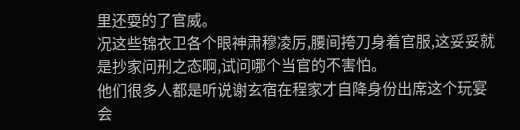里还耍的了官威。
况这些锦衣卫各个眼神肃穆凌厉,腰间挎刀身着官服,这妥妥就是抄家问刑之态啊,试问哪个当官的不害怕。
他们很多人都是听说谢玄宿在程家才自降身份出席这个玩宴会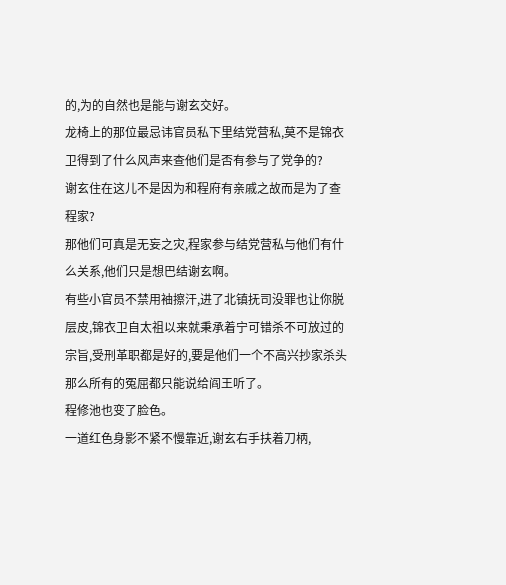的,为的自然也是能与谢玄交好。
龙椅上的那位最忌讳官员私下里结党营私,莫不是锦衣卫得到了什么风声来查他们是否有参与了党争的?
谢玄住在这儿不是因为和程府有亲戚之故而是为了查程家?
那他们可真是无妄之灾,程家参与结党营私与他们有什么关系,他们只是想巴结谢玄啊。
有些小官员不禁用袖擦汗,进了北镇抚司没罪也让你脱层皮,锦衣卫自太祖以来就秉承着宁可错杀不可放过的宗旨,受刑革职都是好的,要是他们一个不高兴抄家杀头那么所有的冤屈都只能说给阎王听了。
程修池也变了脸色。
一道红色身影不紧不慢靠近,谢玄右手扶着刀柄,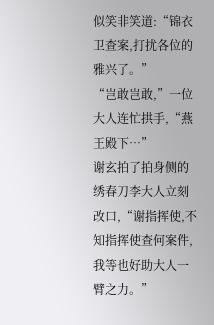似笑非笑道:“锦衣卫查案,打扰各位的雅兴了。”
“岂敢岂敢,”一位大人连忙拱手,“燕王殿下…”
谢玄拍了拍身侧的绣春刀李大人立刻改口,“谢指挥使,不知指挥使查何案件,我等也好助大人一臂之力。”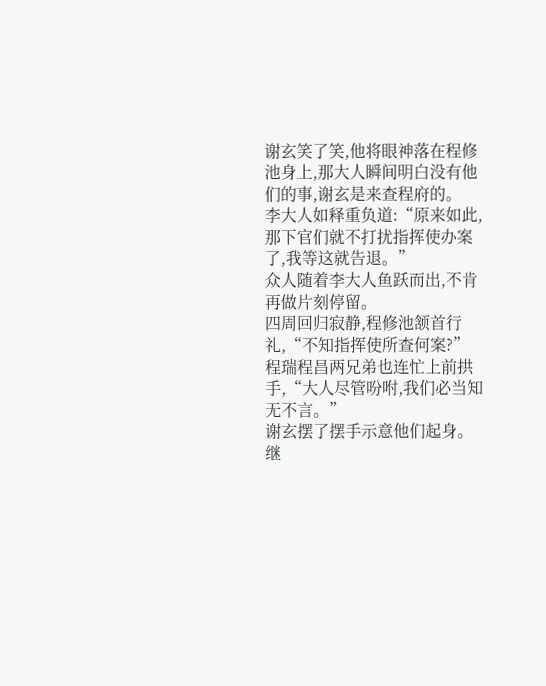谢玄笑了笑,他将眼神落在程修池身上,那大人瞬间明白没有他们的事,谢玄是来查程府的。
李大人如释重负道:“原来如此,那下官们就不打扰指挥使办案了,我等这就告退。”
众人随着李大人鱼跃而出,不肯再做片刻停留。
四周回归寂静,程修池颔首行礼,“不知指挥使所查何案?”
程瑞程昌两兄弟也连忙上前拱手,“大人尽管吩咐,我们必当知无不言。”
谢玄摆了摆手示意他们起身。
继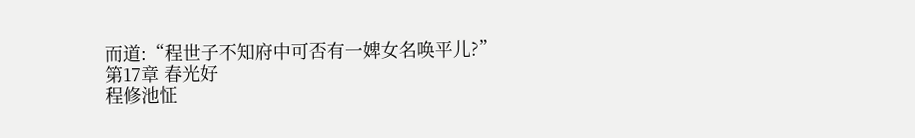而道:“程世子不知府中可否有一婢女名唤平儿?”
第17章 春光好
程修池怔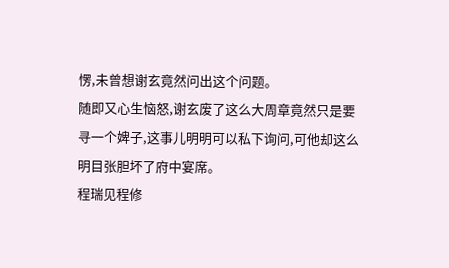愣,未曾想谢玄竟然问出这个问题。
随即又心生恼怒,谢玄废了这么大周章竟然只是要寻一个婢子,这事儿明明可以私下询问,可他却这么明目张胆坏了府中宴席。
程瑞见程修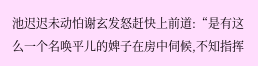池迟迟未动怕谢玄发怒赶快上前道:“是有这么一个名唤平儿的婢子在房中伺候,不知指挥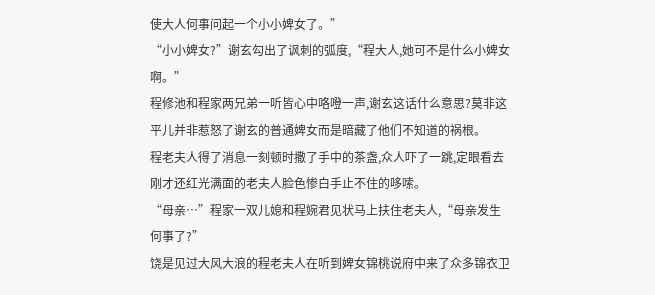使大人何事问起一个小小婢女了。”
“小小婢女?”谢玄勾出了讽刺的弧度,“程大人,她可不是什么小婢女啊。”
程修池和程家两兄弟一听皆心中咯噔一声,谢玄这话什么意思?莫非这平儿并非惹怒了谢玄的普通婢女而是暗藏了他们不知道的祸根。
程老夫人得了消息一刻顿时撒了手中的茶盏,众人吓了一跳,定眼看去刚才还红光满面的老夫人脸色惨白手止不住的哆嗦。
“母亲…”程家一双儿媳和程婉君见状马上扶住老夫人,“母亲发生何事了?”
饶是见过大风大浪的程老夫人在听到婢女锦桃说府中来了众多锦衣卫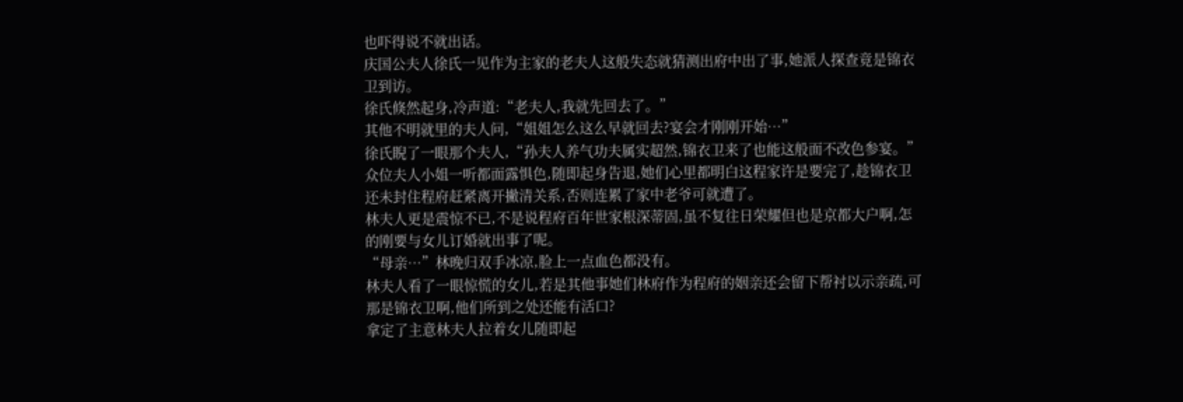也吓得说不就出话。
庆国公夫人徐氏一见作为主家的老夫人这般失态就猜测出府中出了事,她派人探查竟是锦衣卫到访。
徐氏倏然起身,冷声道:“老夫人,我就先回去了。”
其他不明就里的夫人问,“姐姐怎么这么早就回去?宴会才刚刚开始…”
徐氏睨了一眼那个夫人,“孙夫人养气功夫属实超然,锦衣卫来了也能这般面不改色参宴。”
众位夫人小姐一听都面露惧色,随即起身告退,她们心里都明白这程家许是要完了,趁锦衣卫还未封住程府赶紧离开撇清关系,否则连累了家中老爷可就遭了。
林夫人更是震惊不已,不是说程府百年世家根深蒂固,虽不复往日荣耀但也是京都大户啊,怎的刚要与女儿订婚就出事了呢。
“母亲…”林晚归双手冰凉,脸上一点血色都没有。
林夫人看了一眼惊慌的女儿,若是其他事她们林府作为程府的姻亲还会留下帮衬以示亲疏,可那是锦衣卫啊,他们所到之处还能有活口?
拿定了主意林夫人拉着女儿随即起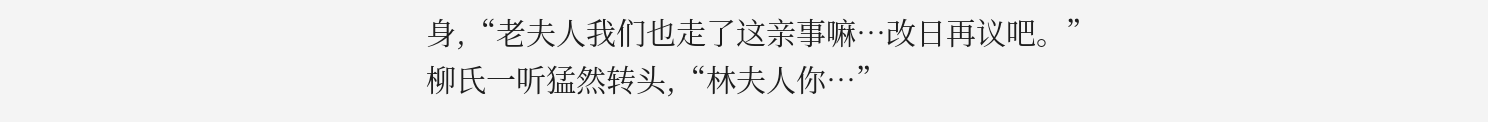身,“老夫人我们也走了这亲事嘛…改日再议吧。”
柳氏一听猛然转头,“林夫人你…”